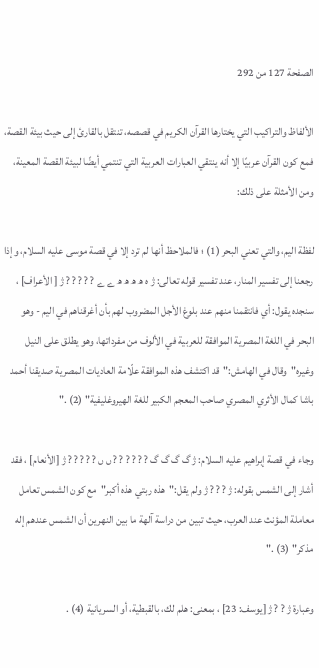الصفحة 127 من 292

الألفاظ والتراكيب التي يختارها القرآن الكريم في قصصه، تنتقل بالقارئ إلى حيث بيئة القصة، فمع كون القرآن عربيًا إلا أنه ينتقي العبارات العربية التي تنتمي أيضًا لبيئة القصة المعينة، ومن الأمثلة على ذلك:

لفظة اليم، والتي تعني البحر (1) ؛ فالملاحظ أنها لم ترد إلا في قصة موسى عليه السلام، وإذا رجعنا إلى تفسير المنار، عند تفسير قوله تعالى: ژ ہ ھ ھ ھ ھ ے ے ? ? ? ? ? ژ [ الأعراف] ، سنجده يقول: أي فانتقمنا منهم عند بلوغ الأجل المضروب لهم بأن أغرقناهم في اليم - وهو البحر في اللغة المصرية الموافقة للعربية في الألوف من مفرداتها، وهو يطلق على النيل وغيره"وقال في الهامش:"قد اكتشف هذه الموافقة علّامة العاديات المصرية صديقنا أحمد باشا كمال الأثري المصري صاحب المعجم الكبير للغة الهيروغليفية" (2) ."

وجاء في قصة إبراهيم عليه السلام: ژ گ گ گ گ ? ? ? ? ? ? ں ں ? ? ? ? ? ژ [الأنعام] ، فقد أشار إلى الشمس بقوله: ژ ? ? ? ژ ولم يقل:"هذه ربتي هذه أكبر"مع كون الشمس تعامل معاملة المؤنث عند العرب، حيث تبين من دراسة آلهة ما بين النهرين أن الشمس عندهم إله مذكر" (3) ."

وعبارة ژ ? ? ژ [يوسف: 23] ، بمعنى: هلم لك، بالقبطية، أو السريانية (4) .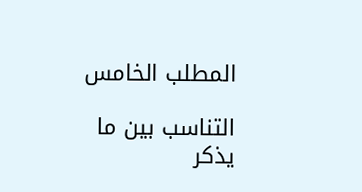المطلب الخامس

التناسب بين ما يذكر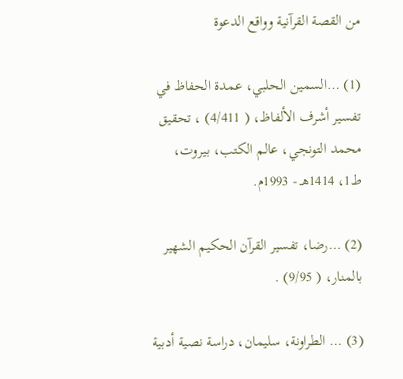من القصة القرآنية وواقع الدعوة

(1) …السمين الحلبي، عمدة الحفاظ في تفسير أشرف الألفاظ، ( 4/411) ، تحقيق محمد التونجي، عالم الكتب، بيروت، ط1، 1414هـ - 1993م.

(2) …رضا، تفسير القرآن الحكيم الشهير بالمنار، ( 9/95) .

(3) … الطراونة، سليمان، دراسة نصية أدبية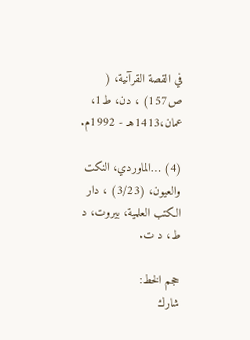في القصة القرآنية، ( ص157) ، دن، ط1، عمان،1413هـ - 1992م.

(4) …الماوردي، النكت والعيون، (3/23) ، دار الكتب العلمية، بيروت، د ط، د ت.

حجم الخط:
شارك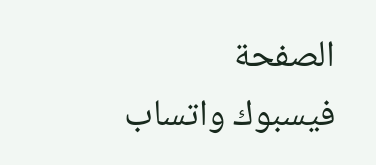الصفحة
فيسبوك واتساب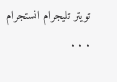تويتر تليجرام انستجرام
. . .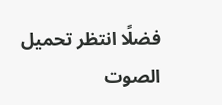فضلًا انتظر تحميل الصوت